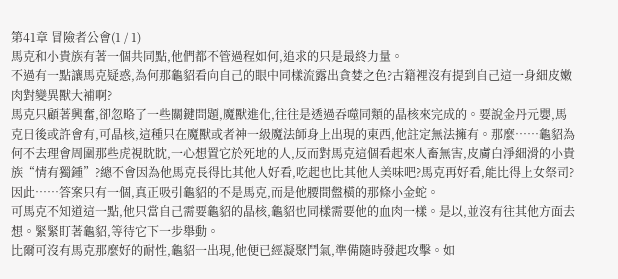第41章 冒險者公會(1 / 1)
馬克和小貴族有著一個共同點,他們都不管過程如何,追求的只是最終力量。
不過有一點讓馬克疑惑,為何那龜貂看向自己的眼中同樣流露出貪婪之色?古籍裡沒有提到自己這一身細皮嫩肉對變異獸大補啊?
馬克只顧著興奮,卻忽略了一些關鍵問題,魔獸進化,往往是透過吞噬同類的晶核來完成的。要說金丹元嬰,馬克日後或許會有,可晶核,這種只在魔獸或者神一級魔法師身上出現的東西,他註定無法擁有。那麼……龜貂為何不去理會周圍那些虎視眈眈,一心想置它於死地的人,反而對馬克這個看起來人畜無害,皮膚白淨細滑的小貴族“情有獨鍾”?總不會因為他馬克長得比其他人好看,吃起也比其他人美味吧?馬克再好看,能比得上女祭司?
因此……答案只有一個,真正吸引龜貂的不是馬克,而是他腰間盤橫的那條小金蛇。
可馬克不知道這一點,他只當自己需要龜貂的晶核,龜貂也同樣需要他的血肉一樣。是以,並沒有往其他方面去想。緊緊盯著龜貂,等待它下一步舉動。
比爾可沒有馬克那麼好的耐性,龜貂一出現,他便已經凝聚鬥氣,準備隨時發起攻擊。如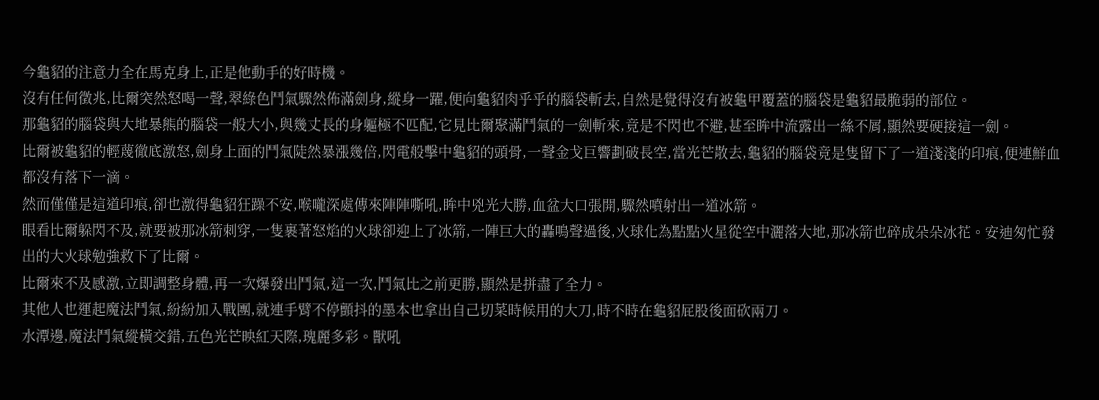今龜貂的注意力全在馬克身上,正是他動手的好時機。
沒有任何徵兆,比爾突然怒喝一聲,翠綠色鬥氣驟然佈滿劍身,縱身一躍,便向龜貂肉乎乎的腦袋斬去,自然是覺得沒有被龜甲覆蓋的腦袋是龜貂最脆弱的部位。
那龜貂的腦袋與大地暴熊的腦袋一般大小,與幾丈長的身軀極不匹配,它見比爾聚滿鬥氣的一劍斬來,竟是不閃也不避,甚至眸中流露出一絲不屑,顯然要硬接這一劍。
比爾被龜貂的輕蔑徹底激怒,劍身上面的鬥氣陡然暴漲幾倍,閃電般擊中龜貂的頭骨,一聲金戈巨響劃破長空,當光芒散去,龜貂的腦袋竟是隻留下了一道淺淺的印痕,便連鮮血都沒有落下一滴。
然而僅僅是這道印痕,卻也激得龜貂狂躁不安,喉嚨深處傳來陣陣嘶吼,眸中兇光大勝,血盆大口張開,驟然噴射出一道冰箭。
眼看比爾躲閃不及,就要被那冰箭刺穿,一隻裹著怒焰的火球卻迎上了冰箭,一陣巨大的轟鳴聲過後,火球化為點點火星從空中灑落大地,那冰箭也碎成朵朵冰花。安迪匆忙發出的大火球勉強救下了比爾。
比爾來不及感激,立即調整身體,再一次爆發出鬥氣,這一次,鬥氣比之前更勝,顯然是拼盡了全力。
其他人也運起魔法鬥氣,紛紛加入戰團,就連手臂不停顫抖的墨本也拿出自己切菜時候用的大刀,時不時在龜貂屁股後面砍兩刀。
水潭邊,魔法鬥氣縱橫交錯,五色光芒映紅天際,瑰麗多彩。獸吼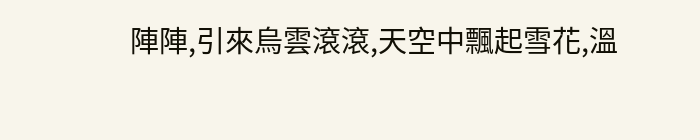陣陣,引來烏雲滾滾,天空中飄起雪花,溫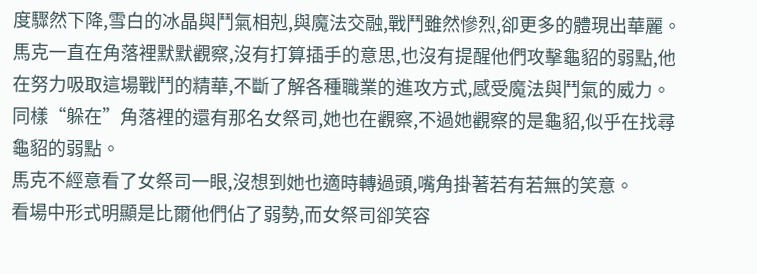度驟然下降,雪白的冰晶與鬥氣相剋,與魔法交融,戰鬥雖然慘烈,卻更多的體現出華麗。
馬克一直在角落裡默默觀察,沒有打算插手的意思,也沒有提醒他們攻擊龜貂的弱點,他在努力吸取這場戰鬥的精華,不斷了解各種職業的進攻方式,感受魔法與鬥氣的威力。
同樣“躲在”角落裡的還有那名女祭司,她也在觀察,不過她觀察的是龜貂,似乎在找尋龜貂的弱點。
馬克不經意看了女祭司一眼,沒想到她也適時轉過頭,嘴角掛著若有若無的笑意。
看場中形式明顯是比爾他們佔了弱勢,而女祭司卻笑容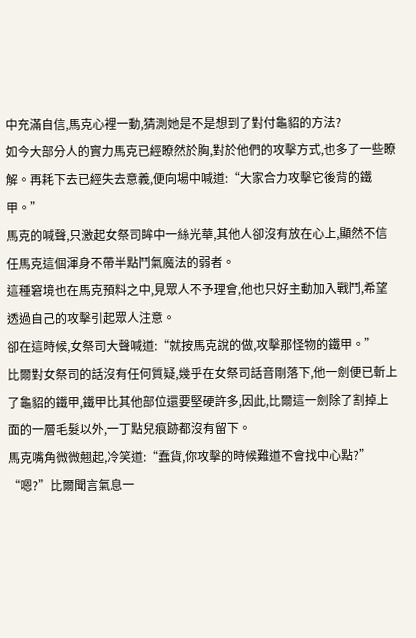中充滿自信,馬克心裡一動,猜測她是不是想到了對付龜貂的方法?
如今大部分人的實力馬克已經瞭然於胸,對於他們的攻擊方式,也多了一些瞭解。再耗下去已經失去意義,便向場中喊道:“大家合力攻擊它後背的鐵甲。”
馬克的喊聲,只激起女祭司眸中一絲光華,其他人卻沒有放在心上,顯然不信任馬克這個渾身不帶半點鬥氣魔法的弱者。
這種窘境也在馬克預料之中,見眾人不予理會,他也只好主動加入戰鬥,希望透過自己的攻擊引起眾人注意。
卻在這時候,女祭司大聲喊道:“就按馬克說的做,攻擊那怪物的鐵甲。”
比爾對女祭司的話沒有任何質疑,幾乎在女祭司話音剛落下,他一劍便已斬上了龜貂的鐵甲,鐵甲比其他部位還要堅硬許多,因此,比爾這一劍除了割掉上面的一層毛髮以外,一丁點兒痕跡都沒有留下。
馬克嘴角微微翹起,冷笑道:“蠢貨,你攻擊的時候難道不會找中心點?”
“嗯?”比爾聞言氣息一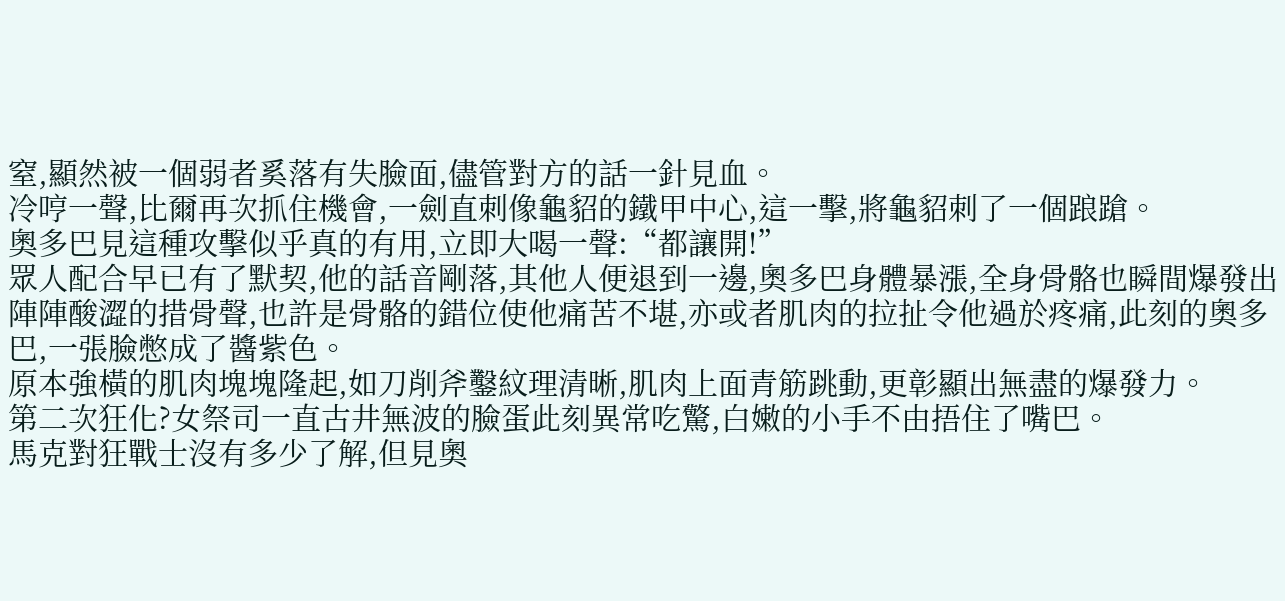窒,顯然被一個弱者奚落有失臉面,儘管對方的話一針見血。
冷哼一聲,比爾再次抓住機會,一劍直刺像龜貂的鐵甲中心,這一擊,將龜貂刺了一個踉蹌。
奧多巴見這種攻擊似乎真的有用,立即大喝一聲:“都讓開!”
眾人配合早已有了默契,他的話音剛落,其他人便退到一邊,奧多巴身體暴漲,全身骨骼也瞬間爆發出陣陣酸澀的措骨聲,也許是骨骼的錯位使他痛苦不堪,亦或者肌肉的拉扯令他過於疼痛,此刻的奧多巴,一張臉憋成了醬紫色。
原本強橫的肌肉塊塊隆起,如刀削斧鑿紋理清晰,肌肉上面青筋跳動,更彰顯出無盡的爆發力。
第二次狂化?女祭司一直古井無波的臉蛋此刻異常吃驚,白嫩的小手不由捂住了嘴巴。
馬克對狂戰士沒有多少了解,但見奧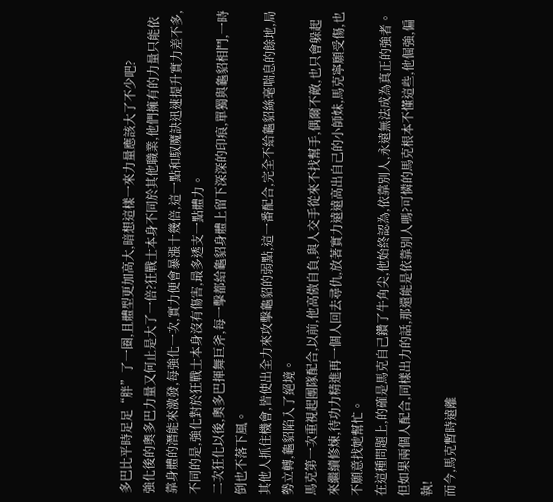多巴比平時足足“胖”了一圈,且體型更加高大,暗想這樣一來力量應該大了不少吧?
強化後的奧多巴力量又何止是大了一倍?狂戰士本身不同於其他職業,他們擁有的力量只能依靠身體的潛能來激發,每強化一次,實力便會暴漲十幾倍,這一點和馭魔訣迅速提升實力差不多,不同的是,強化對於狂戰士本身沒有傷害,最多透支一點體力。
二次狂化以後,奧多巴揮舞巨斧,每一擊都給龜貂身體上留下深深的印痕,單獨與龜貂相鬥,一時倒也不落下風。
其他人抓住機會,皆使出全力來攻擊龜貂的弱點,這一番配合,完全不給龜貂絲毫喘息的餘地,局勢立轉,龜貂陷入了絕境。
馬克第一次重視起團隊配合,以前,他高傲自負,與人交手從來不找幫手,偶爾不敵,也只會躲起來繼續修煉,待功力精進再一個人回去尋仇,放著實力遠遠高出自己的小師妹,馬克寧願受傷,也不願意找她幫忙。
在這種問題上,的確是馬克自己鑽了牛角尖,他始終認為,依靠別人,永遠無法成為真正的強者。但如果兩個人配合,同樣出力的話,那還能是依靠別人嗎?可憐的馬克根本不懂這些,他倔強,偏執!
而今,馬克暫時遠離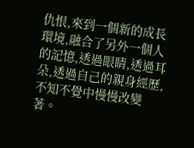仇恨,來到一個新的成長環境,融合了另外一個人的記憶,透過眼睛,透過耳朵,透過自己的親身經歷,不知不覺中慢慢改變著。